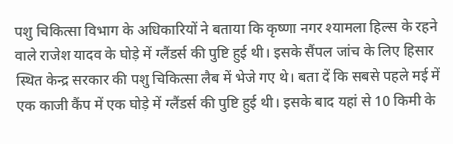पशु चिकित्सा विभाग के अधिकारियों ने बताया कि कृष्णा नगर श्यामला हिल्स के रहने वाले राजेश यादव के घोड़े में ग्लैंडर्स की पुष्टि हुई थी। इसके सैंपल जांच के लिए हिसार स्थित केन्द्र सरकार की पशु चिकित्सा लैब में भेजे गए थे। बता दें कि सबसे पहले मई में एक काजी कैंप में एक घोड़े में ग्लैंडर्स की पुष्टि हुई थी। इसके बाद यहां से 10 किमी के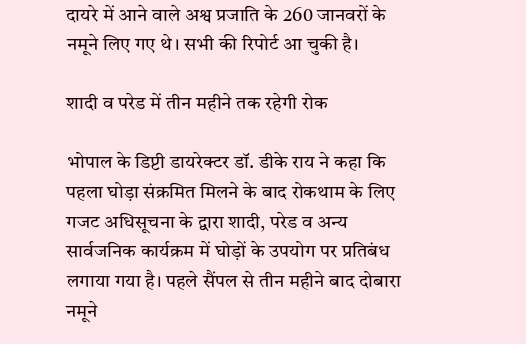दायरे में आने वाले अश्व प्रजाति के 260 जानवरों के नमूने लिए गए थे। सभी की रिपोर्ट आ चुकी है।

शादी व परेड में तीन महीने तक रहेगी रोक

भोपाल के डिप्टी डायरेक्टर डॉ. डीके राय ने कहा कि पहला घोड़ा संक्रमित मिलने के बाद रोकथाम के लिए गजट अधिसूचना के द्वारा शादी, परेड व अन्य सार्वजनिक कार्यक्रम में घोड़ों के उपयोग पर प्रतिबंध लगाया गया है। पहले सैंपल से तीन महीने बाद दोबारा नमूने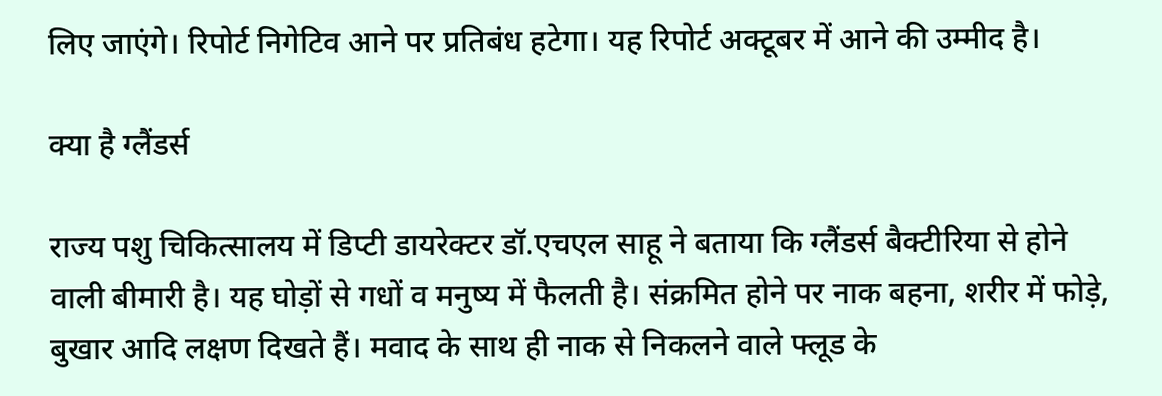लिए जाएंगे। रिपोर्ट निगेटिव आने पर प्रतिबंध हटेगा। यह रिपोर्ट अक्टूबर में आने की उम्मीद है।

क्या है ग्लैंडर्स

राज्य पशु चिकित्सालय में डिप्टी डायरेक्टर डॉ.एचएल साहू ने बताया कि ग्लैंडर्स बैक्टीरिया से होने वाली बीमारी है। यह घोड़ों से गधों व मनुष्य में फैलती है। संक्रमित होने पर नाक बहना, शरीर में फोड़े, बुखार आदि लक्षण दिखते हैं। मवाद के साथ ही नाक से निकलने वाले फ्लूड के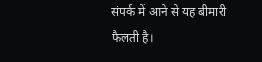संपर्क में आने से यह बीमारी फैलती है।